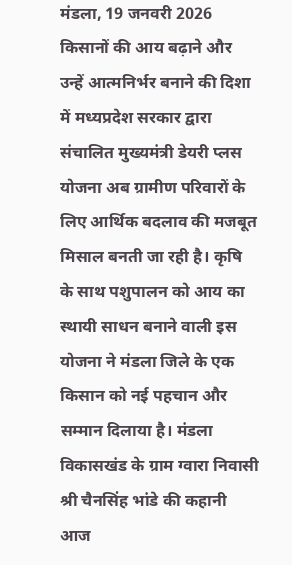मंडला, 19 जनवरी 2026
किसानों की आय बढ़ाने और उन्हें आत्मनिर्भर बनाने की दिशा में मध्यप्रदेश सरकार द्वारा संचालित मुख्यमंत्री डेयरी प्लस योजना अब ग्रामीण परिवारों के लिए आर्थिक बदलाव की मजबूत मिसाल बनती जा रही है। कृषि के साथ पशुपालन को आय का स्थायी साधन बनाने वाली इस योजना ने मंडला जिले के एक किसान को नई पहचान और सम्मान दिलाया है। मंडला विकासखंड के ग्राम ग्वारा निवासी श्री चैनसिंह भांडे की कहानी आज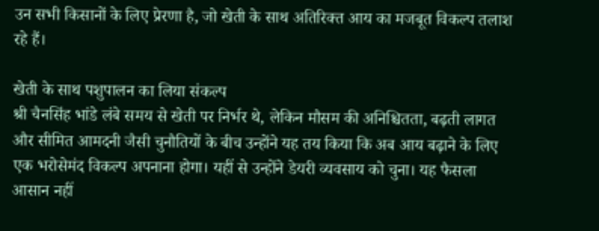उन सभी किसानों के लिए प्रेरणा है, जो खेती के साथ अतिरिक्त आय का मजबूत विकल्प तलाश रहे हैं।

खेती के साथ पशुपालन का लिया संकल्प
श्री चैनसिंह भांडे लंबे समय से खेती पर निर्भर थे, लेकिन मौसम की अनिश्चितता, बढ़ती लागत और सीमित आमदनी जैसी चुनौतियों के बीच उन्होंने यह तय किया कि अब आय बढ़ाने के लिए एक भरोसेमंद विकल्प अपनाना होगा। यहीं से उन्होंने डेयरी व्यवसाय को चुना। यह फैसला आसान नहीं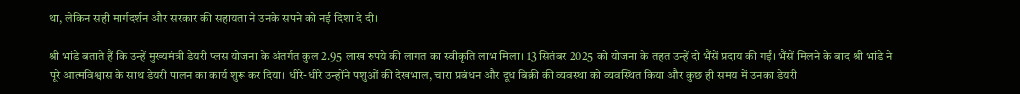था, लेकिन सही मार्गदर्शन और सरकार की सहायता ने उनके सपने को नई दिशा दे दी।

श्री भांडे बताते हैं कि उन्हें मुख्यमंत्री डेयरी प्लस योजना के अंतर्गत कुल 2.95 लाख रुपये की लागत का स्वीकृति लाभ मिला। 13 सितंबर 2025 को योजना के तहत उन्हें दो भैंसें प्रदाय की गईं। भैंसें मिलने के बाद श्री भांडे ने पूरे आत्मविश्वास के साथ डेयरी पालन का कार्य शुरू कर दिया। धीरे-धीरे उन्होंने पशुओं की देखभाल, चारा प्रबंधन और दूध बिक्री की व्यवस्था को व्यवस्थित किया और कुछ ही समय में उनका डेयरी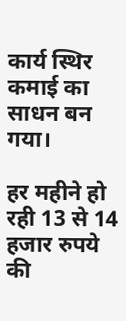कार्य स्थिर कमाई का साधन बन गया।

हर महीने हो रही 13 से 14 हजार रुपये की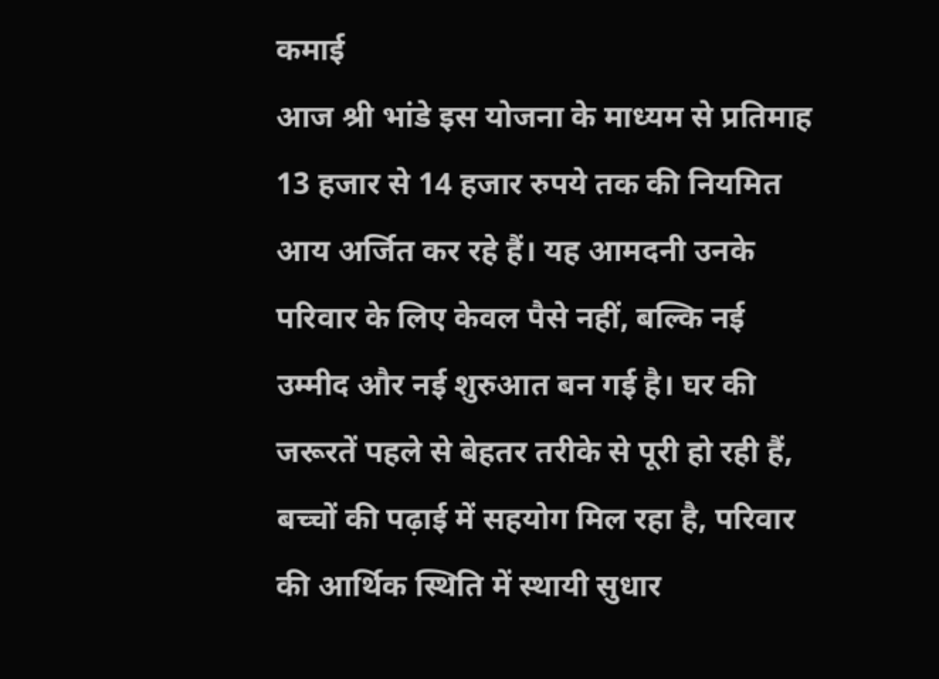कमाई
आज श्री भांडे इस योजना के माध्यम से प्रतिमाह 13 हजार से 14 हजार रुपये तक की नियमित आय अर्जित कर रहे हैं। यह आमदनी उनके परिवार के लिए केवल पैसे नहीं, बल्कि नई उम्मीद और नई शुरुआत बन गई है। घर की जरूरतें पहले से बेहतर तरीके से पूरी हो रही हैं, बच्चों की पढ़ाई में सहयोग मिल रहा है, परिवार की आर्थिक स्थिति में स्थायी सुधार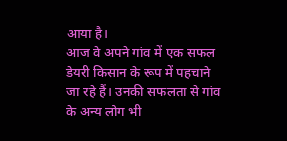आया है।
आज वे अपने गांव में एक सफल डेयरी किसान के रूप में पहचाने जा रहे हैं। उनकी सफलता से गांव के अन्य लोग भी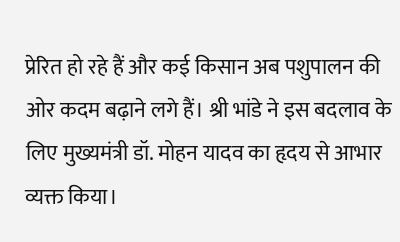प्रेरित हो रहे हैं और कई किसान अब पशुपालन की ओर कदम बढ़ाने लगे हैं। श्री भांडे ने इस बदलाव के लिए मुख्यमंत्री डॉ. मोहन यादव का हृदय से आभार व्यक्त किया।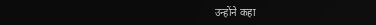उन्होंने कहा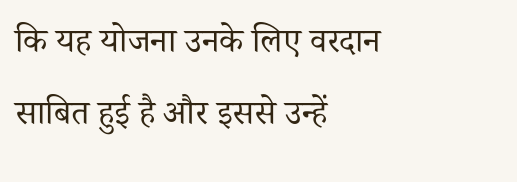कि यह योजना उनके लिए वरदान साबित हुई है और इससे उन्हें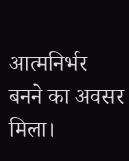आत्मनिर्भर बनने का अवसर मिला।